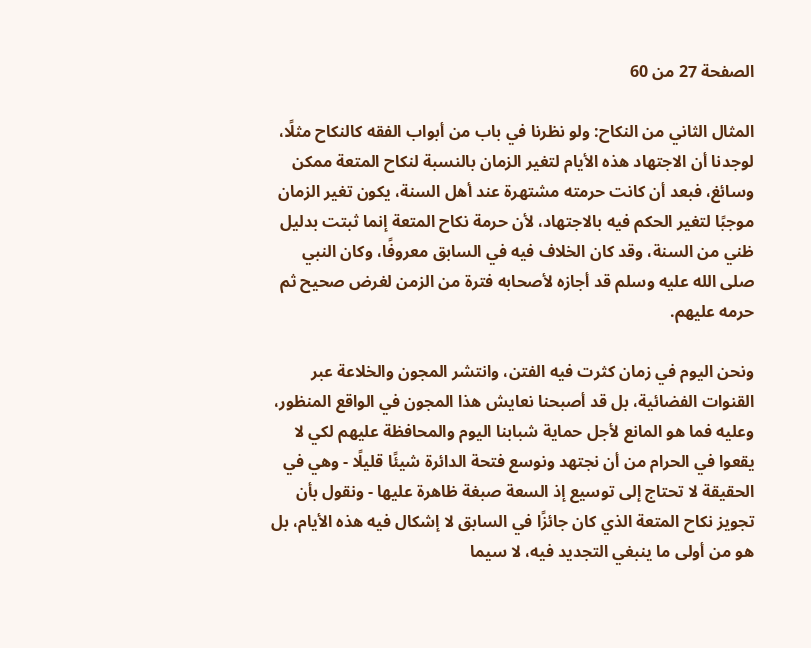الصفحة 27 من 60

المثال الثاني من النكاح: ولو نظرنا في باب من أبواب الفقه كالنكاح مثلًا، لوجدنا أن الاجتهاد هذه الأيام لتغير الزمان بالنسبة لنكاح المتعة ممكن وسائغ، فبعد أن كانت حرمته مشتهرة عند أهل السنة، يكون تغير الزمان موجبًا لتغير الحكم فيه بالاجتهاد، لأن حرمة نكاح المتعة إنما ثبتت بدليل ظني من السنة، وقد كان الخلاف فيه في السابق معروفًا، وكان النبي صلى الله عليه وسلم قد أجازه لأصحابه فترة من الزمن لغرض صحيح ثم حرمه عليهم.

ونحن اليوم في زمان كثرت فيه الفتن، وانتشر المجون والخلاعة عبر القنوات الفضائية، بل قد أصبحنا نعايش هذا المجون في الواقع المنظور، وعليه فما هو المانع لأجل حماية شبابنا اليوم والمحافظة عليهم لكي لا يقعوا في الحرام من أن نجتهد ونوسع فتحة الدائرة شيئًا قليلًا - وهي في الحقيقة لا تحتاج إلى توسيع إذ السعة صبغة ظاهرة عليها - ونقول بأن تجويز نكاح المتعة الذي كان جائزًا في السابق لا إشكال فيه هذه الأيام، بل هو من أولى ما ينبغي التجديد فيه، لا سيما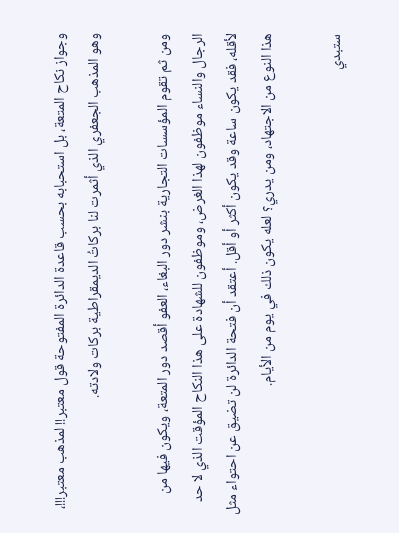وجواز نكاح المتعة، بل استحبابه بحسب قاعدة الدائرة المفتوحة قول معتبر!! لمذهب معتبر!!!، وهو المذهب الجعفري الذي أثمرت لنا بركاتُ الديمقراطية بركات ولادته.

ومن ثم تقوم المؤسسات التجارية بنشر دور البغاء، العفو أقصد دور المتعة، ويكون فيها من الرجال والنساء موظفون لهذا الغرض، وموظفون للشهادة على هذا النكاح المؤقت الذي لا حد لأقله، فقد يكون ساعة وقد يكون أكثر أو أقل. أعتقد أن فتحة الدائرة لن تضيق عن احتواء مثل هذا النوع من الاجتهاد، ومن يدري؟ لعله يكون ذلك في يوم من الأيام.

ستبدي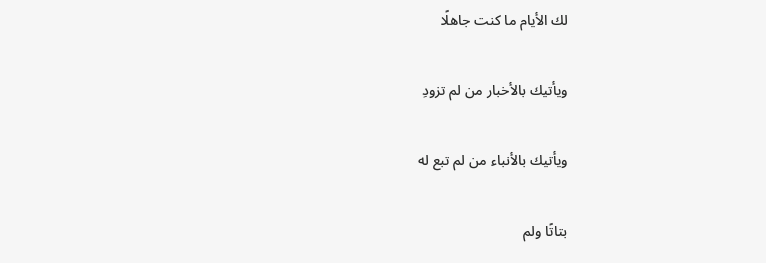لك الأيام ما كنت جاهلًا

ويأتيك بالأخبار من لم تزودِ

ويأتيك بالأنباء من لم تبع له

بتاتًا ولم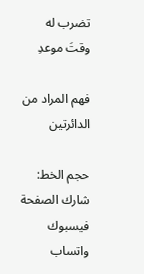تضرب له وقتَ موعدِ

فهم المراد من الدائرتين

حجم الخط:
شارك الصفحة
فيسبوك واتساب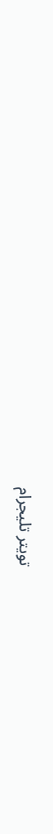تويتر تليجرام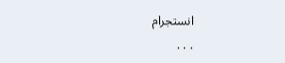انستجرام
. . .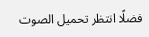فضلًا انتظر تحميل الصوت